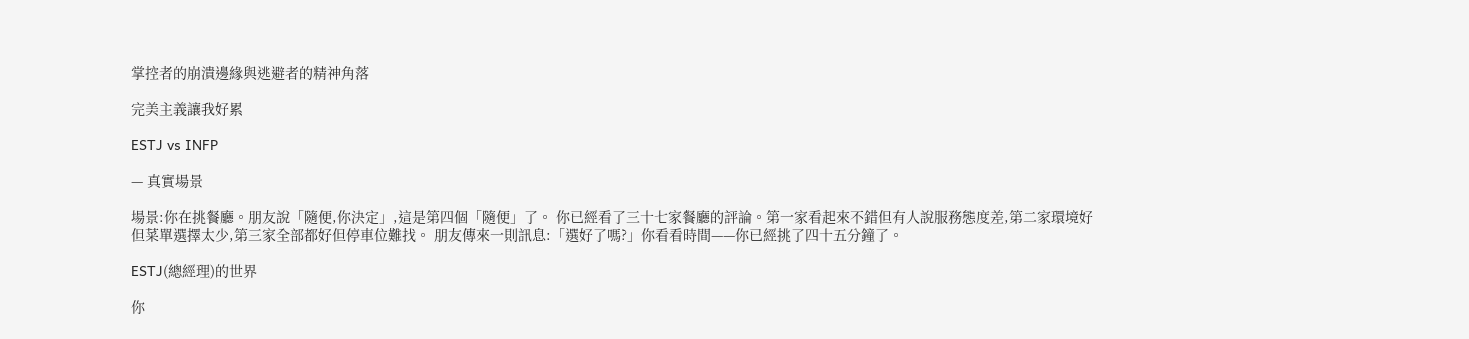掌控者的崩潰邊緣與逃避者的精神角落

完美主義讓我好累

ESTJ vs INFP

— 真實場景

場景:你在挑餐廳。朋友說「隨便,你決定」,這是第四個「隨便」了。 你已經看了三十七家餐廳的評論。第一家看起來不錯但有人說服務態度差,第二家環境好但菜單選擇太少,第三家全部都好但停車位難找。 朋友傳來一則訊息:「選好了嗎?」你看看時間——你已經挑了四十五分鐘了。

ESTJ(總經理)的世界

你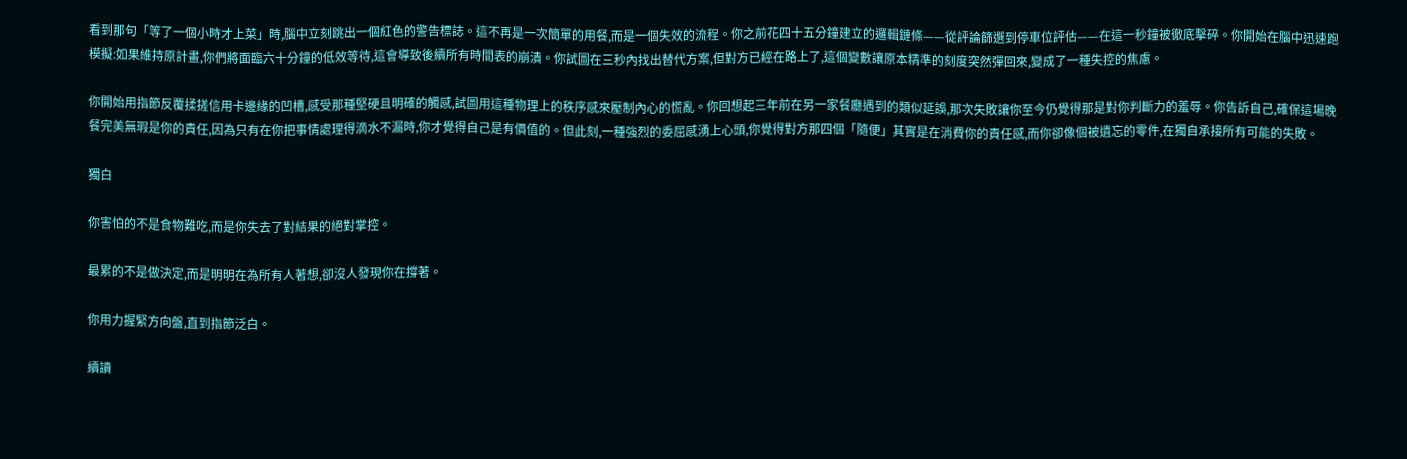看到那句「等了一個小時才上菜」時,腦中立刻跳出一個紅色的警告標誌。這不再是一次簡單的用餐,而是一個失效的流程。你之前花四十五分鐘建立的邏輯鏈條——從評論篩選到停車位評估——在這一秒鐘被徹底擊碎。你開始在腦中迅速跑模擬:如果維持原計畫,你們將面臨六十分鐘的低效等待,這會導致後續所有時間表的崩潰。你試圖在三秒內找出替代方案,但對方已經在路上了,這個變數讓原本精準的刻度突然彈回來,變成了一種失控的焦慮。

你開始用指節反覆揉搓信用卡邊緣的凹槽,感受那種堅硬且明確的觸感,試圖用這種物理上的秩序感來壓制內心的慌亂。你回想起三年前在另一家餐廳遇到的類似延誤,那次失敗讓你至今仍覺得那是對你判斷力的羞辱。你告訴自己,確保這場晚餐完美無瑕是你的責任,因為只有在你把事情處理得滴水不漏時,你才覺得自己是有價值的。但此刻,一種強烈的委屈感湧上心頭,你覺得對方那四個「隨便」其實是在消費你的責任感,而你卻像個被遺忘的零件,在獨自承接所有可能的失敗。

獨白

你害怕的不是食物難吃,而是你失去了對結果的絕對掌控。

最累的不是做決定,而是明明在為所有人著想,卻沒人發現你在撐著。

你用力握緊方向盤,直到指節泛白。

續讀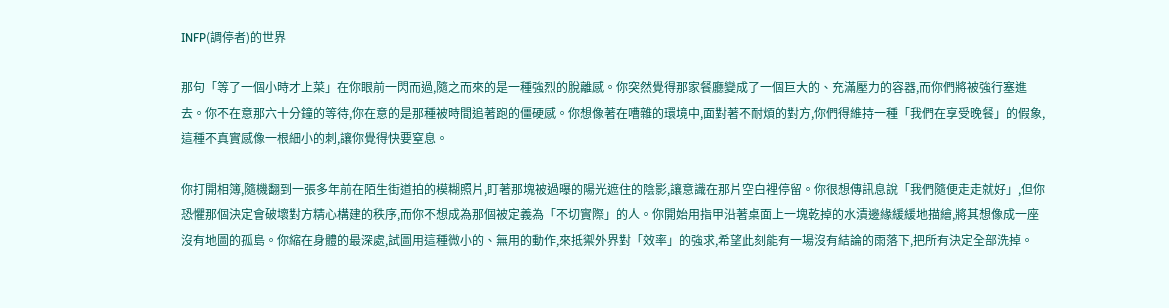INFP(調停者)的世界

那句「等了一個小時才上菜」在你眼前一閃而過,隨之而來的是一種強烈的脫離感。你突然覺得那家餐廳變成了一個巨大的、充滿壓力的容器,而你們將被強行塞進去。你不在意那六十分鐘的等待,你在意的是那種被時間追著跑的僵硬感。你想像著在嘈雜的環境中,面對著不耐煩的對方,你們得維持一種「我們在享受晚餐」的假象,這種不真實感像一根細小的刺,讓你覺得快要窒息。

你打開相簿,隨機翻到一張多年前在陌生街道拍的模糊照片,盯著那塊被過曝的陽光遮住的陰影,讓意識在那片空白裡停留。你很想傳訊息說「我們隨便走走就好」,但你恐懼那個決定會破壞對方精心構建的秩序,而你不想成為那個被定義為「不切實際」的人。你開始用指甲沿著桌面上一塊乾掉的水漬邊緣緩緩地描繪,將其想像成一座沒有地圖的孤島。你縮在身體的最深處,試圖用這種微小的、無用的動作,來抵禦外界對「效率」的強求,希望此刻能有一場沒有結論的雨落下,把所有決定全部洗掉。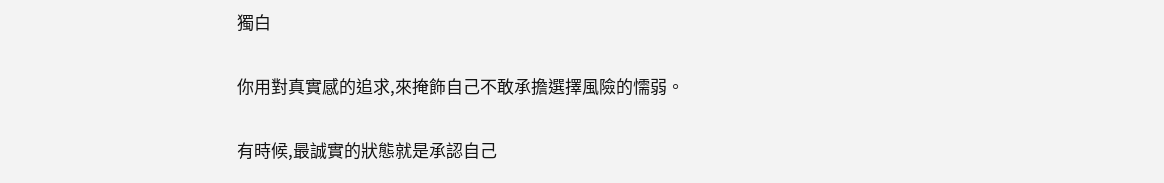獨白

你用對真實感的追求,來掩飾自己不敢承擔選擇風險的懦弱。

有時候,最誠實的狀態就是承認自己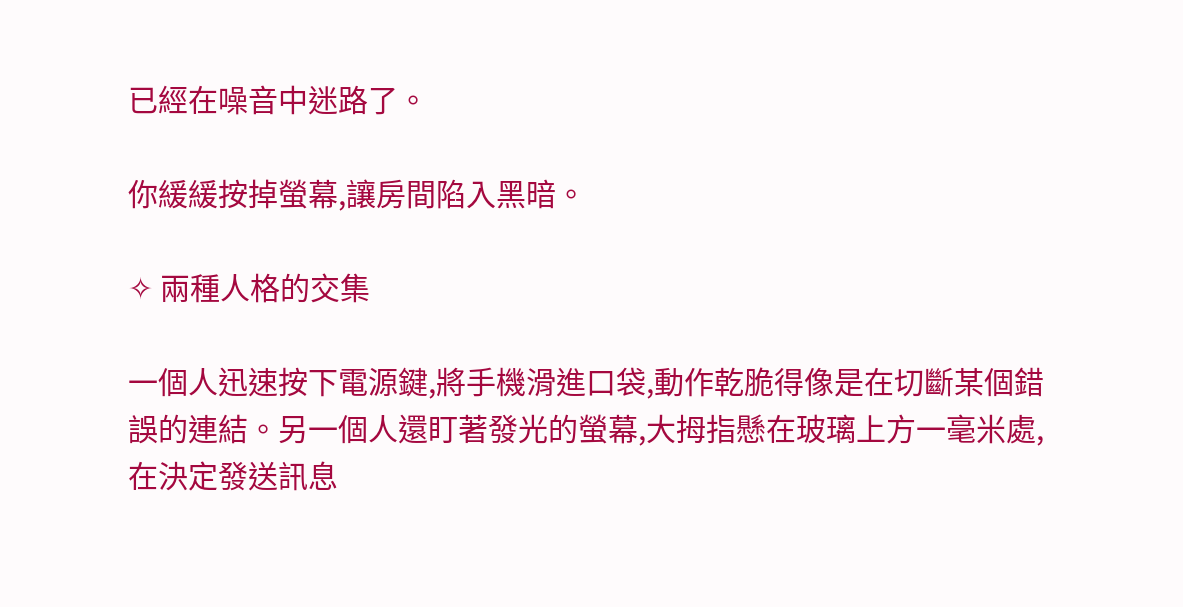已經在噪音中迷路了。

你緩緩按掉螢幕,讓房間陷入黑暗。

✧ 兩種人格的交集

一個人迅速按下電源鍵,將手機滑進口袋,動作乾脆得像是在切斷某個錯誤的連結。另一個人還盯著發光的螢幕,大拇指懸在玻璃上方一毫米處,在決定發送訊息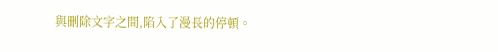與刪除文字之間,陷入了漫長的停頓。